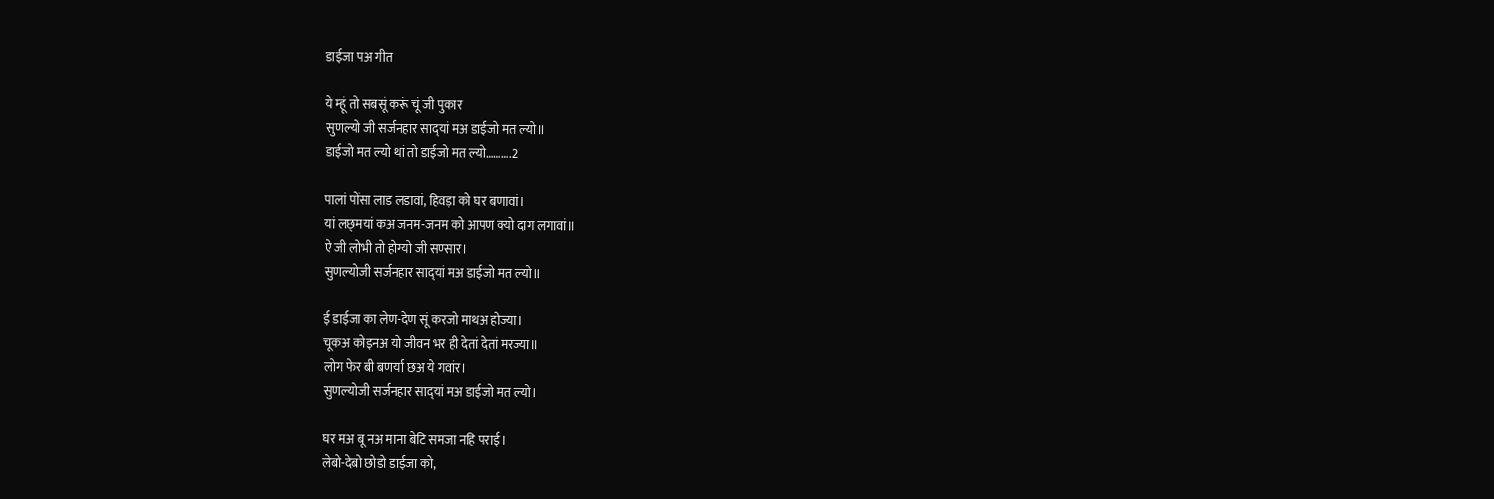डाईजा पअ गीत

ये म्हूं तो सबसूं करूं चूं जी पुकार
सुणल्यो जी सर्जनहार साद्‍यां मअ डाईजो मत ल्यो॥
डाईजो मत ल्यो थां तो डाईजो मत ल्यो……….2

पालां पोंसा लाड लडावां, हिवड़ा को घर बणावां।
यां लछ्‍मयां कअ जनम-जनम को आपण क्यो दाग लगावां॥
ऐ जी लोभी तो होग्यो जी सण्सार।
सुणल्योजी सर्जनहार साद्‍यां मअ डाईजो मत ल्यो॥

ई डाईजा का लेण-देण सूं करजो माथअ होज्या।
चूकअ कोइनअ यो जीवन भर ही देतां देतां मरज्या॥
लोग फेर बी बणर्या छअ ये गवांर।
सुणल्योजी सर्जनहार साद्‍यां मअ डाईजो मत ल्यो।

घर मअ बू नअ माना बेटि समजा नहि पराई।
लेबो-देबो छोडो डाईजा को,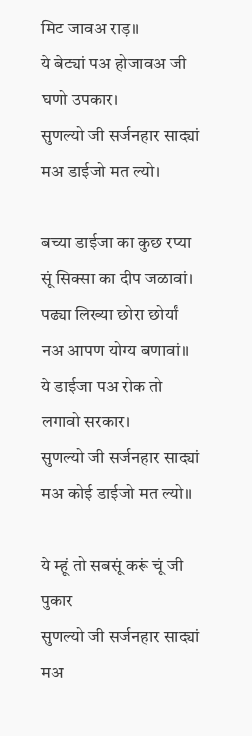मिट जावअ राड़॥
ये बेट्‍यां पअ होजावअ जी घणो उपकार।
सुणल्यो जी सर्जनहार साद्‍यां मअ डाईजो मत ल्यो।

बच्या डाईजा का कुछ रप्या सूं सिक्सा का दीप जळावां।
पढ्‍या लिख्या छोरा छोर्यां नअ आपण योग्य बणावां॥
ये डाईजा पअ रोक तो लगावो सरकार।
सुणल्यो जी सर्जनहार साद्‍यां मअ कोई डाईजो मत ल्यो॥

ये म्हूं तो सबसूं करूं चूं जी पुकार
सुणल्यो जी सर्जनहार साद्‍यां मअ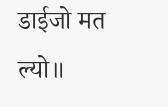डाईजो मत ल्यो॥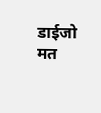डाईजो मत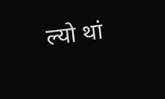ल्यो थां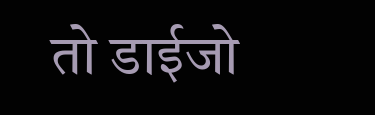तो डाईजो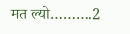मत ल्यो……….2